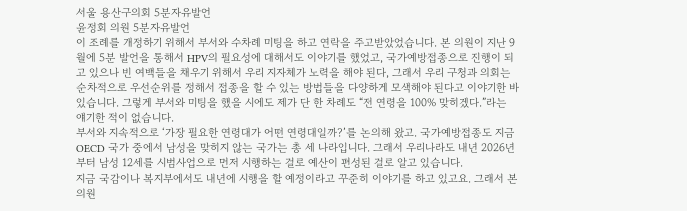서울 용산구의회 5분자유발언
윤정회 의원 5분자유발언
이 조례를 개정하기 위해서 부서와 수차례 미팅을 하고 연락을 주고받았었습니다. 본 의원이 지난 9월에 5분 발언을 통해서 HPV의 필요성에 대해서도 이야기를 했었고, 국가예방접종으로 진행이 되고 있으나 빈 여백들을 채우기 위해서 우리 지자체가 노력을 해야 된다, 그래서 우리 구청과 의회는 순차적으로 우선순위를 정해서 접종을 할 수 있는 방법들을 다양하게 모색해야 된다고 이야기한 바 있습니다. 그렇게 부서와 미팅을 했을 시에도 제가 단 한 차례도 “전 연령을 100% 맞히겠다.”라는 얘기한 적이 없습니다.
부서와 지속적으로 ‘가장 필요한 연령대가 어떤 연령대일까?’를 논의해 왔고. 국가예방접종도 지금 OECD 국가 중에서 남성을 맞히지 않는 국가는 총 세 나라입니다. 그래서 우리나라도 내년 2026년부터 남성 12세를 시범사업으로 먼저 시행하는 걸로 예산이 편성된 걸로 알고 있습니다.
지금 국감이나 복지부에서도 내년에 시행을 할 예정이라고 꾸준히 이야기를 하고 있고요. 그래서 본 의원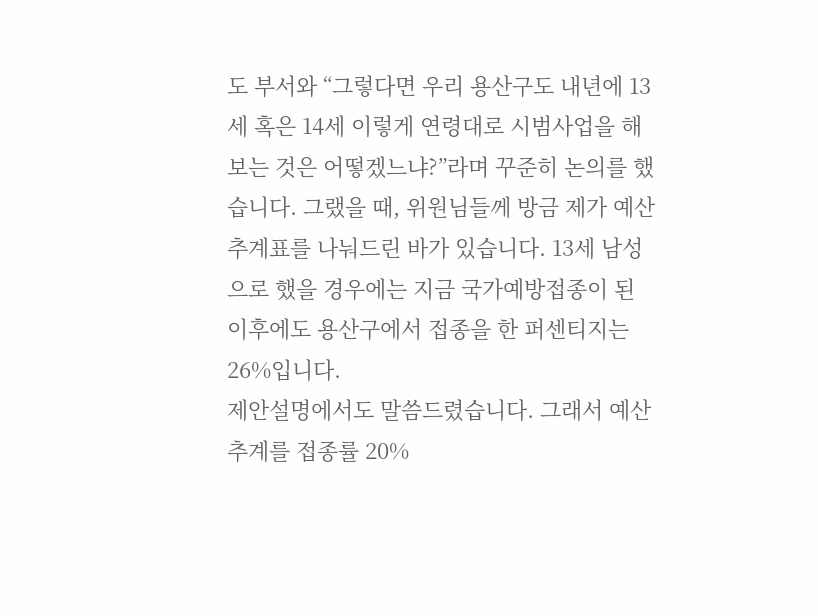도 부서와 “그렇다면 우리 용산구도 내년에 13세 혹은 14세 이렇게 연령대로 시범사업을 해 보는 것은 어떻겠느냐?”라며 꾸준히 논의를 했습니다. 그랬을 때, 위원님들께 방금 제가 예산추계표를 나눠드린 바가 있습니다. 13세 남성으로 했을 경우에는 지금 국가예방접종이 된 이후에도 용산구에서 접종을 한 퍼센티지는 26%입니다.
제안설명에서도 말씀드렸습니다. 그래서 예산추계를 접종률 20%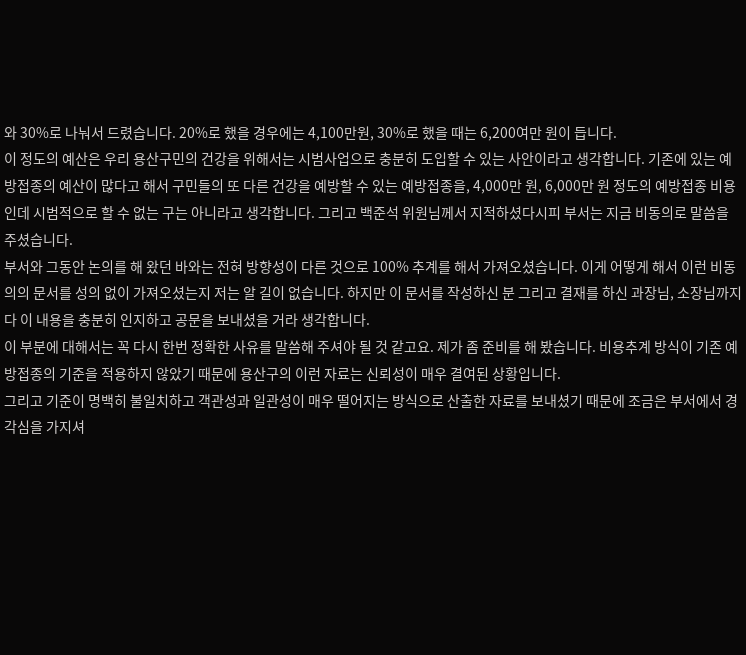와 30%로 나눠서 드렸습니다. 20%로 했을 경우에는 4,100만원, 30%로 했을 때는 6,200여만 원이 듭니다.
이 정도의 예산은 우리 용산구민의 건강을 위해서는 시범사업으로 충분히 도입할 수 있는 사안이라고 생각합니다. 기존에 있는 예방접종의 예산이 많다고 해서 구민들의 또 다른 건강을 예방할 수 있는 예방접종을, 4,000만 원, 6,000만 원 정도의 예방접종 비용인데 시범적으로 할 수 없는 구는 아니라고 생각합니다. 그리고 백준석 위원님께서 지적하셨다시피 부서는 지금 비동의로 말씀을 주셨습니다.
부서와 그동안 논의를 해 왔던 바와는 전혀 방향성이 다른 것으로 100% 추계를 해서 가져오셨습니다. 이게 어떻게 해서 이런 비동의의 문서를 성의 없이 가져오셨는지 저는 알 길이 없습니다. 하지만 이 문서를 작성하신 분 그리고 결재를 하신 과장님, 소장님까지 다 이 내용을 충분히 인지하고 공문을 보내셨을 거라 생각합니다.
이 부분에 대해서는 꼭 다시 한번 정확한 사유를 말씀해 주셔야 될 것 같고요. 제가 좀 준비를 해 봤습니다. 비용추계 방식이 기존 예방접종의 기준을 적용하지 않았기 때문에 용산구의 이런 자료는 신뢰성이 매우 결여된 상황입니다.
그리고 기준이 명백히 불일치하고 객관성과 일관성이 매우 떨어지는 방식으로 산출한 자료를 보내셨기 때문에 조금은 부서에서 경각심을 가지셔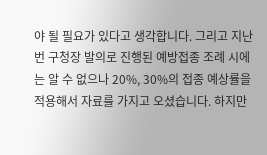야 될 필요가 있다고 생각합니다. 그리고 지난번 구청장 발의로 진행된 예방접종 조례 시에는 알 수 없으나 20%, 30%의 접종 예상률을 적용해서 자료를 가지고 오셨습니다. 하지만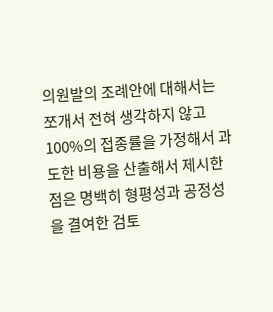의원발의 조례안에 대해서는 쪼개서 전혀 생각하지 않고 100%의 접종률을 가정해서 과도한 비용을 산출해서 제시한 점은 명백히 형평성과 공정성을 결여한 검토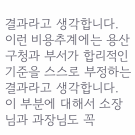결과라고 생각합니다.
이런 비용추계에는 용산구청과 부서가 합리적인 기준을 스스로 부정하는 결과라고 생각합니다. 이 부분에 대해서 소장님과 과장님도 꼭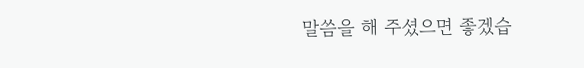말씀을 해 주셨으면 좋겠습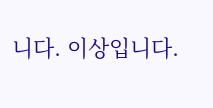니다. 이상입니다.